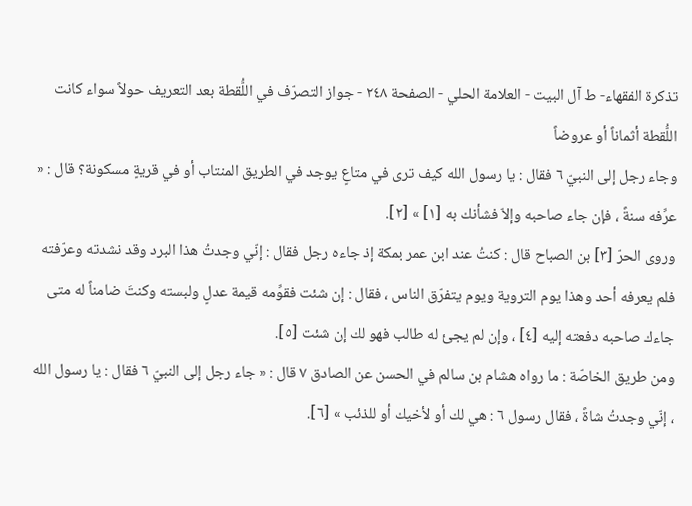تذكرة الفقهاء- ط آل البيت - العلامة الحلي - الصفحة ٢٤٨ - جواز التصرّف في اللُّقطة بعد التعريف حولاً سواء كانت اللُّقطة أثماناً أو عروضاً
وجاء رجل إلى النبيّ ٦ فقال : يا رسول الله كيف ترى في متاعٍ يوجد في الطريق المنتاب أو في قريةٍ مسكونة؟ قال : « عرِّفه سنةً ، فإن جاء صاحبه وإلاّ فشأنك به [١] » [٢].
وروى الحرّ [٣] بن الصباح قال : كنتُ عند ابن عمر بمكة إذ جاءه رجل فقال : إنّي وجدتُ هذا البرد وقد نشدته وعرّفته فلم يعرفه أحد وهذا يوم التروية ويوم يتفرّق الناس ، فقال : إن شئت فقوِّمه قيمة عدلٍ ولبسته وكنتَ ضامناً له متى جاءك صاحبه دفعته إليه [٤] ، وإن لم يجئ له طالب فهو لك إن شئت [٥].
ومن طريق الخاصّة : ما رواه هشام بن سالم في الحسن عن الصادق ٧ قال : « جاء رجل إلى النبيّ ٦ فقال : يا رسول الله ، إنّي وجدتُ شاةً ، فقال رسول ٦ : هي لك أو لأخيك أو للذئب » [٦].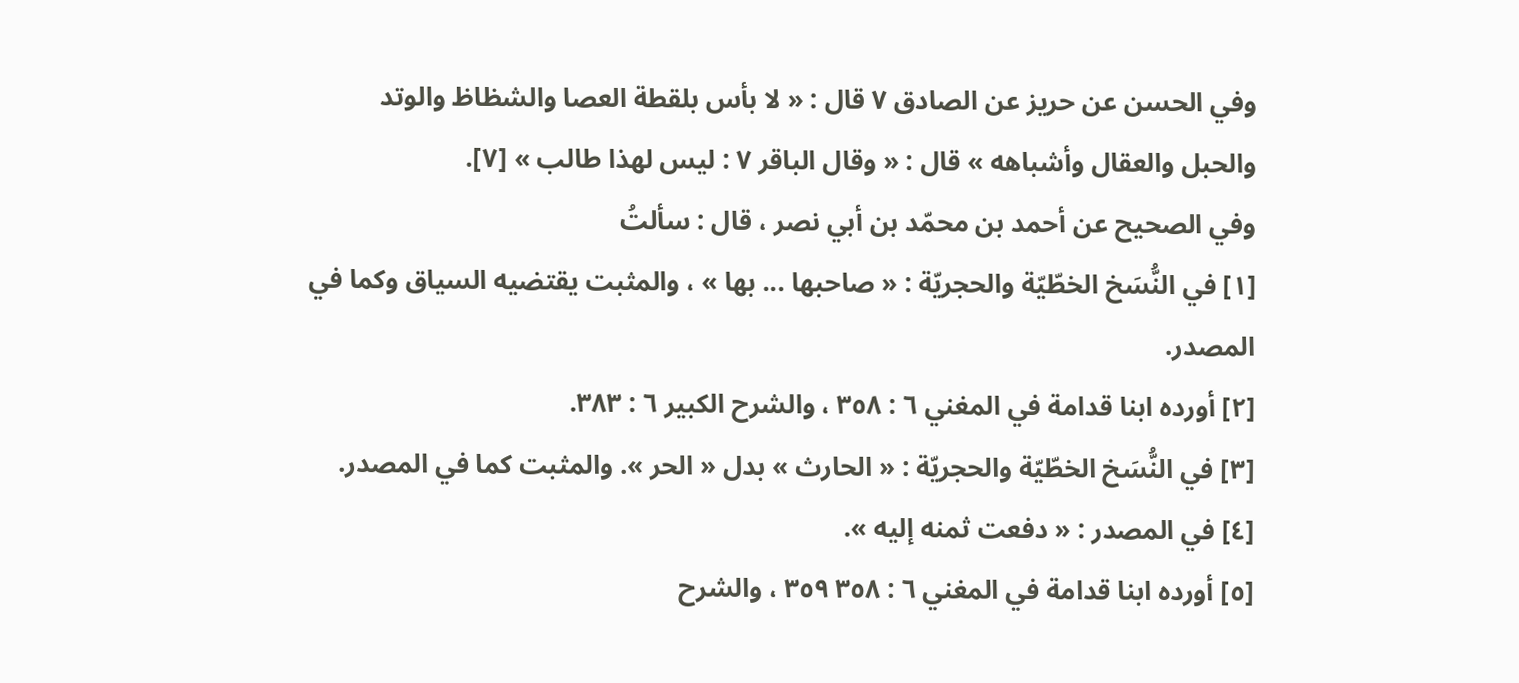وفي الحسن عن حريز عن الصادق ٧ قال : « لا بأس بلقطة العصا والشظاظ والوتد والحبل والعقال وأشباهه » قال : « وقال الباقر ٧ : ليس لهذا طالب » [٧].
وفي الصحيح عن أحمد بن محمّد بن أبي نصر ، قال : سألتُ
[١] في النُّسَخ الخطّيّة والحجريّة : « صاحبها ... بها » ، والمثبت يقتضيه السياق وكما في المصدر.
[٢] أورده ابنا قدامة في المغني ٦ : ٣٥٨ ، والشرح الكبير ٦ : ٣٨٣.
[٣] في النُّسَخ الخطّيّة والحجريّة : « الحارث » بدل « الحر ». والمثبت كما في المصدر.
[٤] في المصدر : « دفعت ثمنه إليه ».
[٥] أورده ابنا قدامة في المغني ٦ : ٣٥٨ ٣٥٩ ، والشرح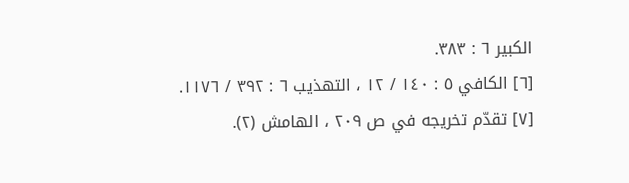الكبير ٦ : ٣٨٣.
[٦] الكافي ٥ : ١٤٠ / ١٢ ، التهذيب ٦ : ٣٩٢ / ١١٧٦.
[٧] تقدّم تخريجه في ص ٢٠٩ ، الهامش (٢).